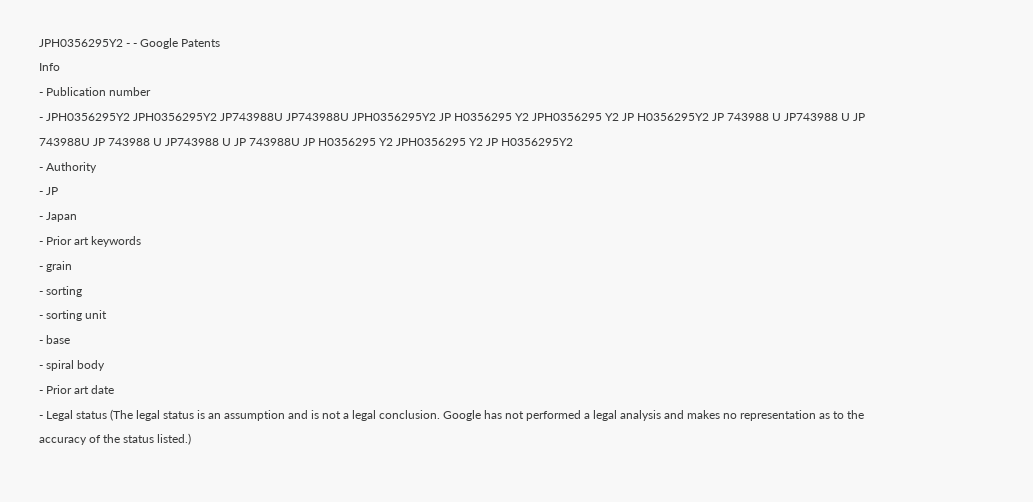JPH0356295Y2 - - Google Patents
Info
- Publication number
- JPH0356295Y2 JPH0356295Y2 JP743988U JP743988U JPH0356295Y2 JP H0356295 Y2 JPH0356295 Y2 JP H0356295Y2 JP 743988 U JP743988 U JP 743988U JP 743988 U JP743988 U JP 743988U JP H0356295 Y2 JPH0356295 Y2 JP H0356295Y2
- Authority
- JP
- Japan
- Prior art keywords
- grain
- sorting
- sorting unit
- base
- spiral body
- Prior art date
- Legal status (The legal status is an assumption and is not a legal conclusion. Google has not performed a legal analysis and makes no representation as to the accuracy of the status listed.)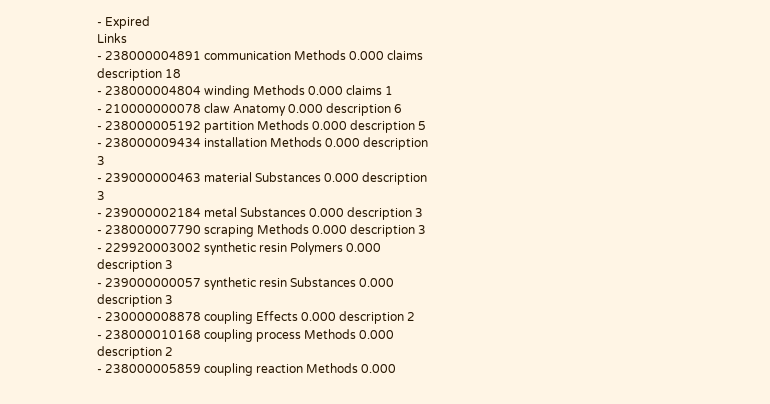- Expired
Links
- 238000004891 communication Methods 0.000 claims description 18
- 238000004804 winding Methods 0.000 claims 1
- 210000000078 claw Anatomy 0.000 description 6
- 238000005192 partition Methods 0.000 description 5
- 238000009434 installation Methods 0.000 description 3
- 239000000463 material Substances 0.000 description 3
- 239000002184 metal Substances 0.000 description 3
- 238000007790 scraping Methods 0.000 description 3
- 229920003002 synthetic resin Polymers 0.000 description 3
- 239000000057 synthetic resin Substances 0.000 description 3
- 230000008878 coupling Effects 0.000 description 2
- 238000010168 coupling process Methods 0.000 description 2
- 238000005859 coupling reaction Methods 0.000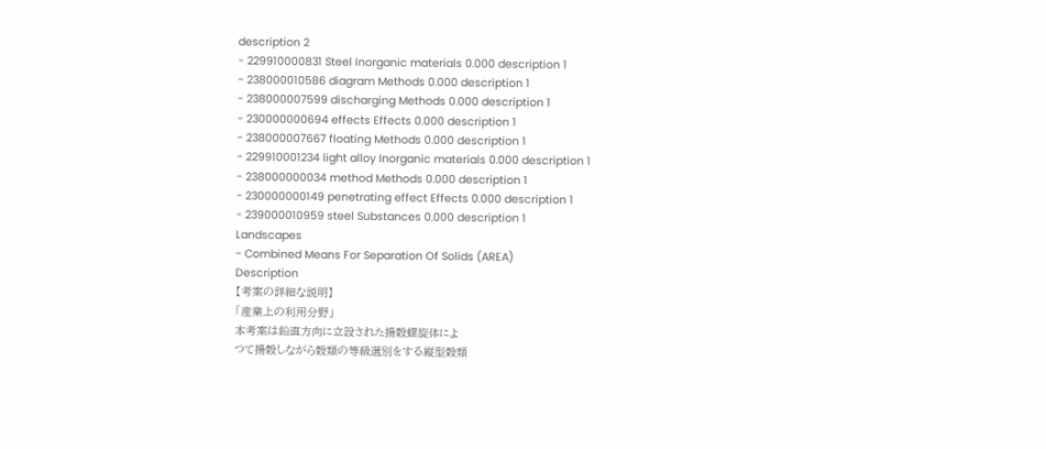description 2
- 229910000831 Steel Inorganic materials 0.000 description 1
- 238000010586 diagram Methods 0.000 description 1
- 238000007599 discharging Methods 0.000 description 1
- 230000000694 effects Effects 0.000 description 1
- 238000007667 floating Methods 0.000 description 1
- 229910001234 light alloy Inorganic materials 0.000 description 1
- 238000000034 method Methods 0.000 description 1
- 230000000149 penetrating effect Effects 0.000 description 1
- 239000010959 steel Substances 0.000 description 1
Landscapes
- Combined Means For Separation Of Solids (AREA)
Description
【考案の詳細な説明】
「産業上の利用分野」
本考案は鉛直方向に立設された揚穀螺旋体によ
つて揚穀しながら穀類の等級選別をする縦型穀類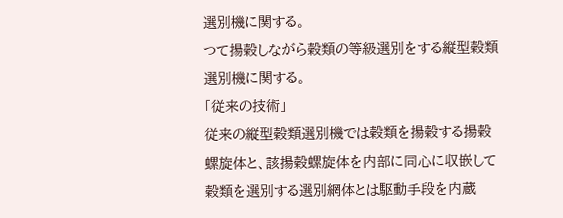選別機に関する。
つて揚穀しながら穀類の等級選別をする縦型穀類
選別機に関する。
「従来の技術」
従来の縦型穀類選別機では穀類を揚穀する揚穀
螺旋体と、該揚穀螺旋体を内部に同心に収嵌して
穀類を選別する選別網体とは駆動手段を内蔵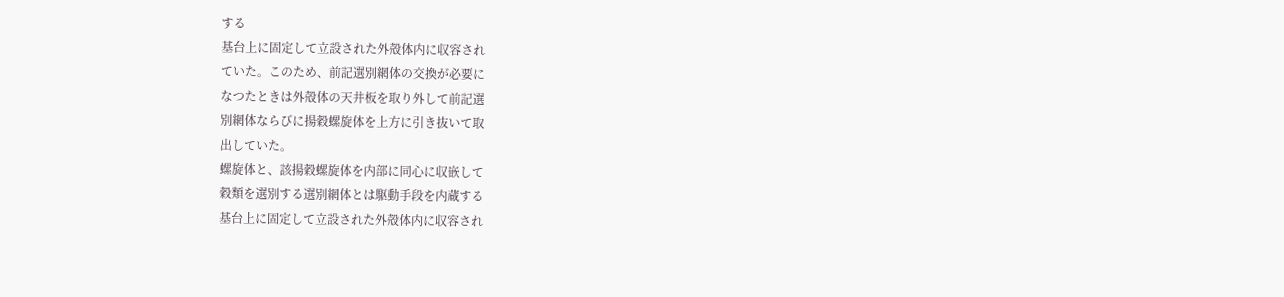する
基台上に固定して立設された外殻体内に収容され
ていた。このため、前記選別網体の交換が必要に
なつたときは外殻体の天井板を取り外して前記選
別網体ならびに揚穀螺旋体を上方に引き抜いて取
出していた。
螺旋体と、該揚穀螺旋体を内部に同心に収嵌して
穀類を選別する選別網体とは駆動手段を内蔵する
基台上に固定して立設された外殻体内に収容され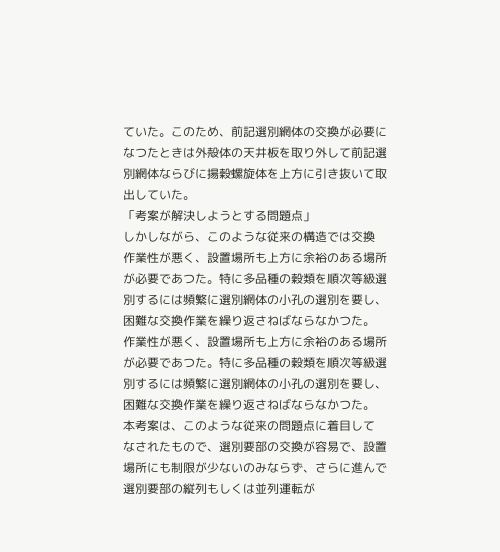ていた。このため、前記選別網体の交換が必要に
なつたときは外殻体の天井板を取り外して前記選
別網体ならびに揚穀螺旋体を上方に引き抜いて取
出していた。
「考案が解決しようとする問題点」
しかしながら、このような従来の構造では交換
作業性が悪く、設置場所も上方に余裕のある場所
が必要であつた。特に多品種の穀類を順次等級選
別するには頻繁に選別網体の小孔の選別を要し、
困難な交換作業を繰り返さねばならなかつた。
作業性が悪く、設置場所も上方に余裕のある場所
が必要であつた。特に多品種の穀類を順次等級選
別するには頻繁に選別網体の小孔の選別を要し、
困難な交換作業を繰り返さねばならなかつた。
本考案は、このような従来の問題点に着目して
なされたもので、選別要部の交換が容易で、設置
場所にも制限が少ないのみならず、さらに進んで
選別要部の縦列もしくは並列運転が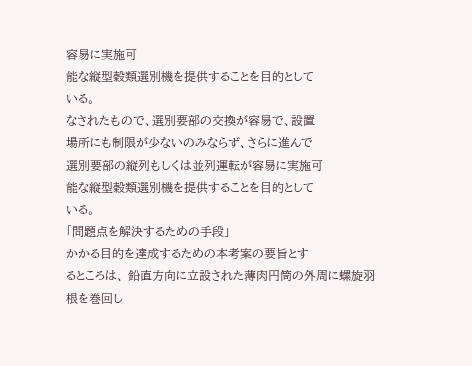容易に実施可
能な縦型穀類選別機を提供することを目的として
いる。
なされたもので、選別要部の交換が容易で、設置
場所にも制限が少ないのみならず、さらに進んで
選別要部の縦列もしくは並列運転が容易に実施可
能な縦型穀類選別機を提供することを目的として
いる。
「問題点を解決するための手段」
かかる目的を達成するための本考案の要旨とす
るところは、 鉛直方向に立設された薄肉円筒の外周に螺旋羽
根を巻回し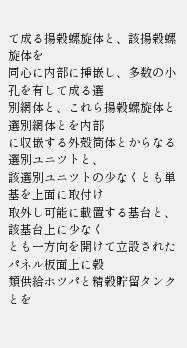て成る揚穀螺旋体と、該揚穀螺旋体を
同心に内部に挿嵌し、多数の小孔を有して成る選
別網体と、これら揚穀螺旋体と選別網体とを内部
に収嵌する外殻筒体とからなる選別ユニツトと、
該選別ユニツトの少なくとも単基を上面に取付け
取外し可能に載置する基台と、該基台上に少なく
とも一方向を開けて立設されたパネル板面上に穀
類供給ホツパと精穀貯留タンクとを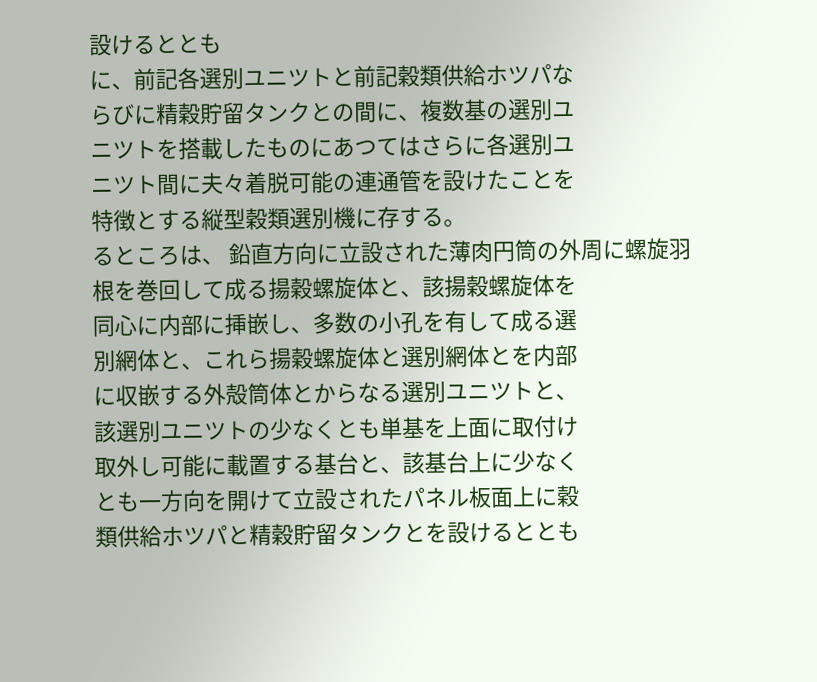設けるととも
に、前記各選別ユニツトと前記穀類供給ホツパな
らびに精穀貯留タンクとの間に、複数基の選別ユ
ニツトを搭載したものにあつてはさらに各選別ユ
ニツト間に夫々着脱可能の連通管を設けたことを
特徴とする縦型穀類選別機に存する。
るところは、 鉛直方向に立設された薄肉円筒の外周に螺旋羽
根を巻回して成る揚穀螺旋体と、該揚穀螺旋体を
同心に内部に挿嵌し、多数の小孔を有して成る選
別網体と、これら揚穀螺旋体と選別網体とを内部
に収嵌する外殻筒体とからなる選別ユニツトと、
該選別ユニツトの少なくとも単基を上面に取付け
取外し可能に載置する基台と、該基台上に少なく
とも一方向を開けて立設されたパネル板面上に穀
類供給ホツパと精穀貯留タンクとを設けるととも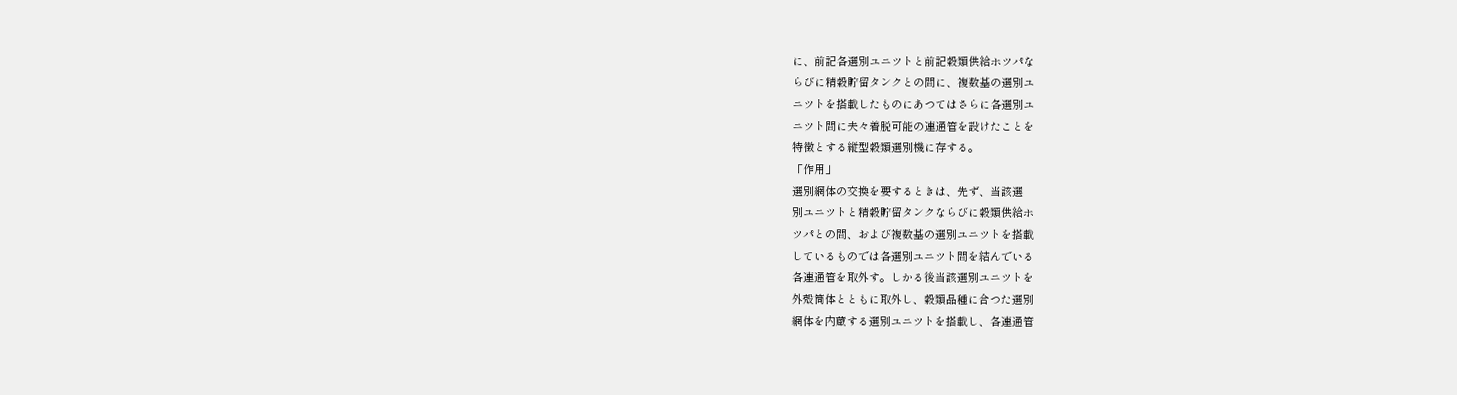に、前記各選別ユニツトと前記穀類供給ホツパな
らびに精穀貯留タンクとの間に、複数基の選別ユ
ニツトを搭載したものにあつてはさらに各選別ユ
ニツト間に夫々着脱可能の連通管を設けたことを
特徴とする縦型穀類選別機に存する。
「作用」
選別網体の交換を要するときは、先ず、当該選
別ユニツトと精穀貯留タンクならびに穀類供給ホ
ツパとの間、および複数基の選別ユニツトを搭載
しているものでは各選別ユニツト間を結んでいる
各連通管を取外す。しかる後当該選別ユニツトを
外殻筒体とともに取外し、穀類品種に合つた選別
網体を内蔵する選別ユニツトを搭載し、各連通管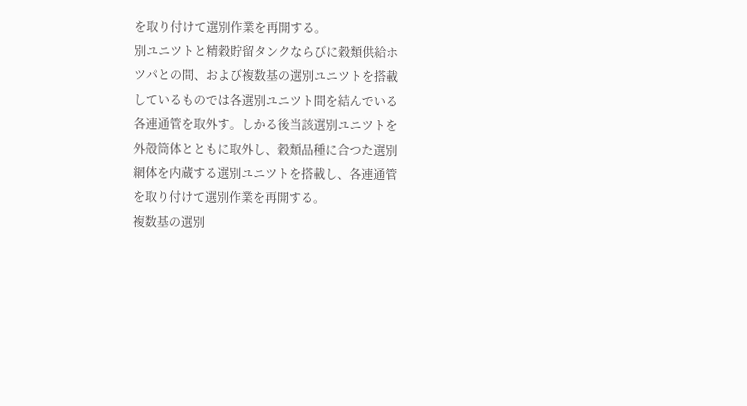を取り付けて選別作業を再開する。
別ユニツトと精穀貯留タンクならびに穀類供給ホ
ツパとの間、および複数基の選別ユニツトを搭載
しているものでは各選別ユニツト間を結んでいる
各連通管を取外す。しかる後当該選別ユニツトを
外殻筒体とともに取外し、穀類品種に合つた選別
網体を内蔵する選別ユニツトを搭載し、各連通管
を取り付けて選別作業を再開する。
複数基の選別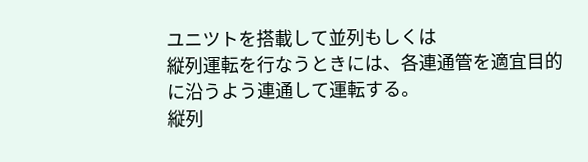ユニツトを搭載して並列もしくは
縦列運転を行なうときには、各連通管を適宜目的
に沿うよう連通して運転する。
縦列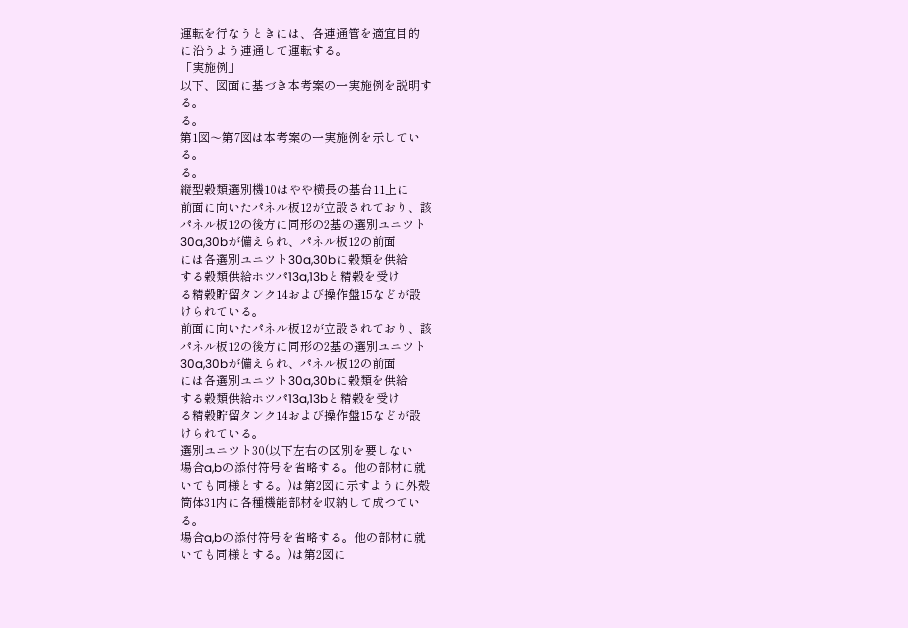運転を行なうときには、各連通管を適宜目的
に沿うよう連通して運転する。
「実施例」
以下、図面に基づき本考案の一実施例を説明す
る。
る。
第1図〜第7図は本考案の一実施例を示してい
る。
る。
縦型穀類選別機10はやや横長の基台11上に
前面に向いたパネル板12が立設されており、該
パネル板12の後方に同形の2基の選別ユニツト
30a,30bが備えられ、パネル板12の前面
には各選別ユニツト30a,30bに穀類を供給
する穀類供給ホツパ13a,13bと精穀を受け
る精穀貯留タンク14および操作盤15などが設
けられている。
前面に向いたパネル板12が立設されており、該
パネル板12の後方に同形の2基の選別ユニツト
30a,30bが備えられ、パネル板12の前面
には各選別ユニツト30a,30bに穀類を供給
する穀類供給ホツパ13a,13bと精穀を受け
る精穀貯留タンク14および操作盤15などが設
けられている。
選別ユニツト30(以下左右の区別を要しない
場合a,bの添付符号を省略する。他の部材に就
いても同様とする。)は第2図に示すように外殻
筒体31内に各種機能部材を収納して成つてい
る。
場合a,bの添付符号を省略する。他の部材に就
いても同様とする。)は第2図に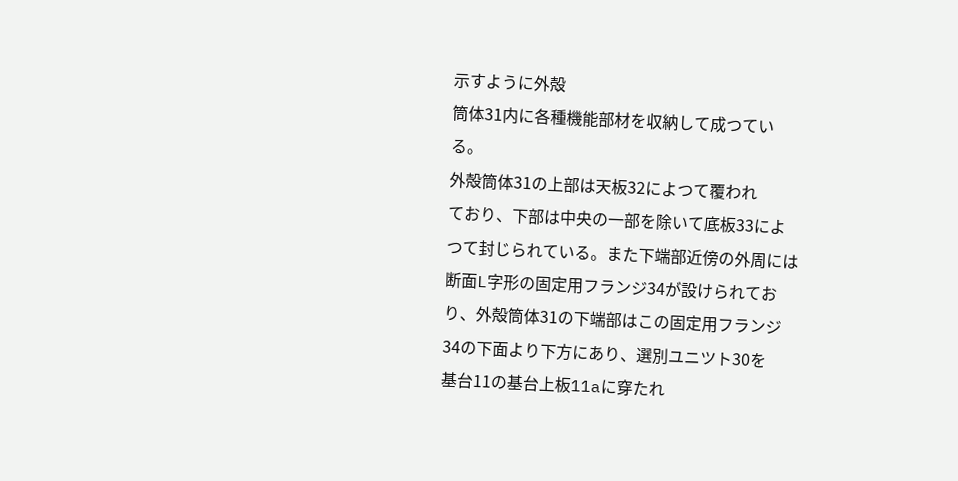示すように外殻
筒体31内に各種機能部材を収納して成つてい
る。
外殻筒体31の上部は天板32によつて覆われ
ており、下部は中央の一部を除いて底板33によ
つて封じられている。また下端部近傍の外周には
断面L字形の固定用フランジ34が設けられてお
り、外殻筒体31の下端部はこの固定用フランジ
34の下面より下方にあり、選別ユニツト30を
基台11の基台上板11aに穿たれ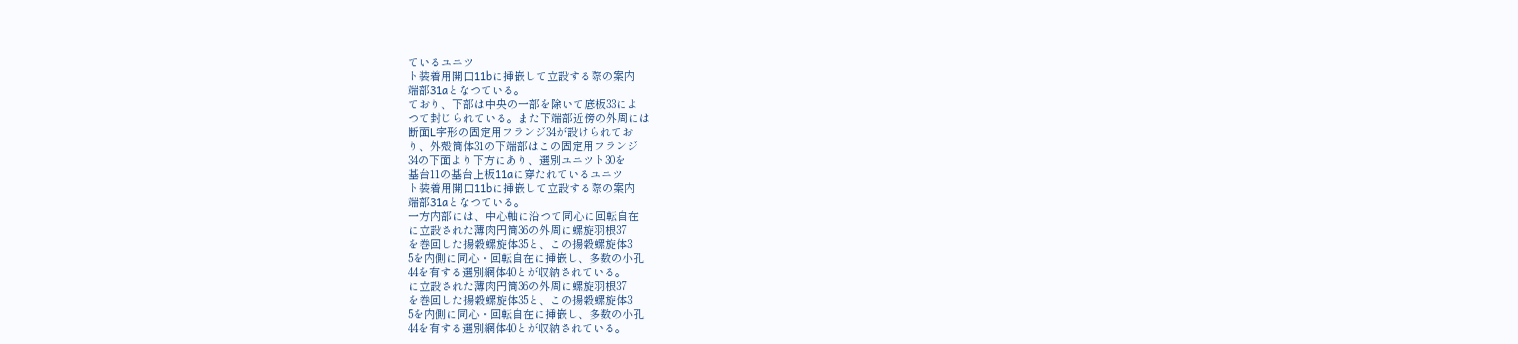ているユニツ
ト装着用開口11bに挿嵌して立設する際の案内
端部31aとなつている。
ており、下部は中央の一部を除いて底板33によ
つて封じられている。また下端部近傍の外周には
断面L字形の固定用フランジ34が設けられてお
り、外殻筒体31の下端部はこの固定用フランジ
34の下面より下方にあり、選別ユニツト30を
基台11の基台上板11aに穿たれているユニツ
ト装着用開口11bに挿嵌して立設する際の案内
端部31aとなつている。
一方内部には、中心軸に沿つて同心に回転自在
に立設された薄肉円筒36の外周に螺旋羽根37
を巻回した揚穀螺旋体35と、この揚穀螺旋体3
5を内側に同心・回転自在に挿嵌し、多数の小孔
44を有する選別網体40とが収納されている。
に立設された薄肉円筒36の外周に螺旋羽根37
を巻回した揚穀螺旋体35と、この揚穀螺旋体3
5を内側に同心・回転自在に挿嵌し、多数の小孔
44を有する選別網体40とが収納されている。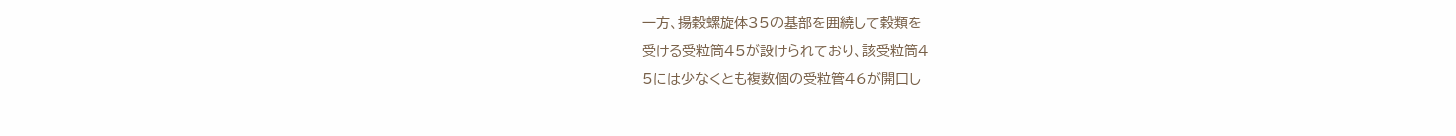一方、揚穀螺旋体35の基部を囲繞して穀類を
受ける受粒筒45が設けられており、該受粒筒4
5には少なくとも複数個の受粒管46が開口し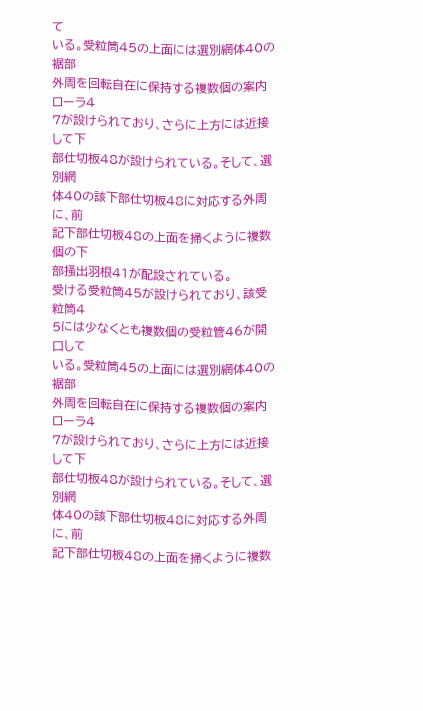て
いる。受粒筒45の上面には選別網体40の裾部
外周を回転自在に保持する複数個の案内ローラ4
7が設けられており、さらに上方には近接して下
部仕切板48が設けられている。そして、選別網
体40の該下部仕切板48に対応する外周に、前
記下部仕切板48の上面を掃くように複数個の下
部掻出羽根41が配設されている。
受ける受粒筒45が設けられており、該受粒筒4
5には少なくとも複数個の受粒管46が開口して
いる。受粒筒45の上面には選別網体40の裾部
外周を回転自在に保持する複数個の案内ローラ4
7が設けられており、さらに上方には近接して下
部仕切板48が設けられている。そして、選別網
体40の該下部仕切板48に対応する外周に、前
記下部仕切板48の上面を掃くように複数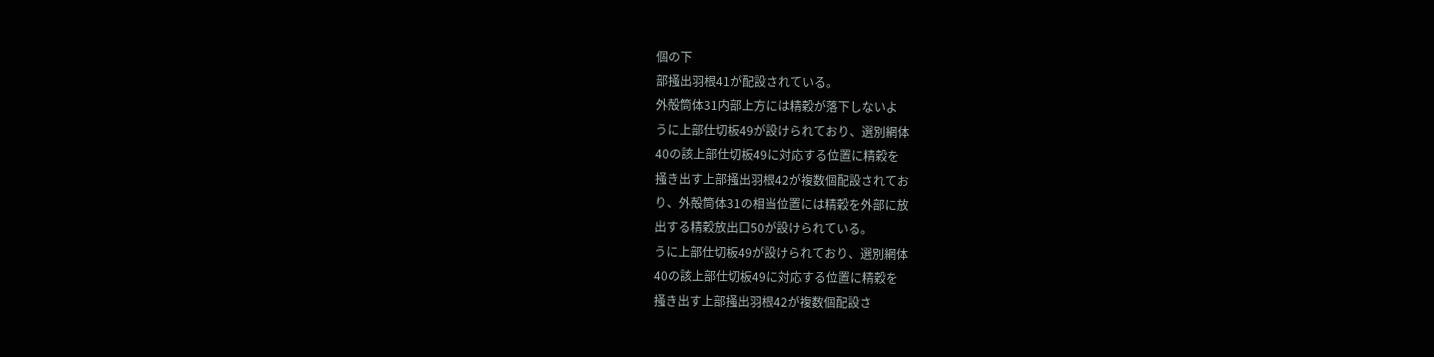個の下
部掻出羽根41が配設されている。
外殻筒体31内部上方には精穀が落下しないよ
うに上部仕切板49が設けられており、選別網体
40の該上部仕切板49に対応する位置に精穀を
掻き出す上部掻出羽根42が複数個配設されてお
り、外殻筒体31の相当位置には精穀を外部に放
出する精穀放出口50が設けられている。
うに上部仕切板49が設けられており、選別網体
40の該上部仕切板49に対応する位置に精穀を
掻き出す上部掻出羽根42が複数個配設さ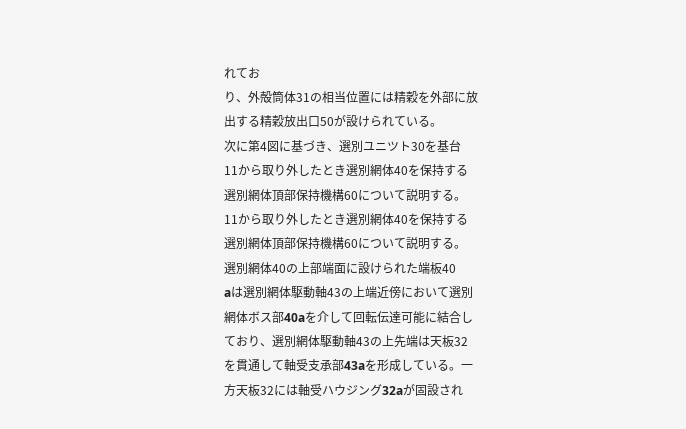れてお
り、外殻筒体31の相当位置には精穀を外部に放
出する精穀放出口50が設けられている。
次に第4図に基づき、選別ユニツト30を基台
11から取り外したとき選別網体40を保持する
選別網体頂部保持機構60について説明する。
11から取り外したとき選別網体40を保持する
選別網体頂部保持機構60について説明する。
選別網体40の上部端面に設けられた端板40
aは選別網体駆動軸43の上端近傍において選別
網体ボス部40aを介して回転伝達可能に結合し
ており、選別網体駆動軸43の上先端は天板32
を貫通して軸受支承部43aを形成している。一
方天板32には軸受ハウジング32aが固設され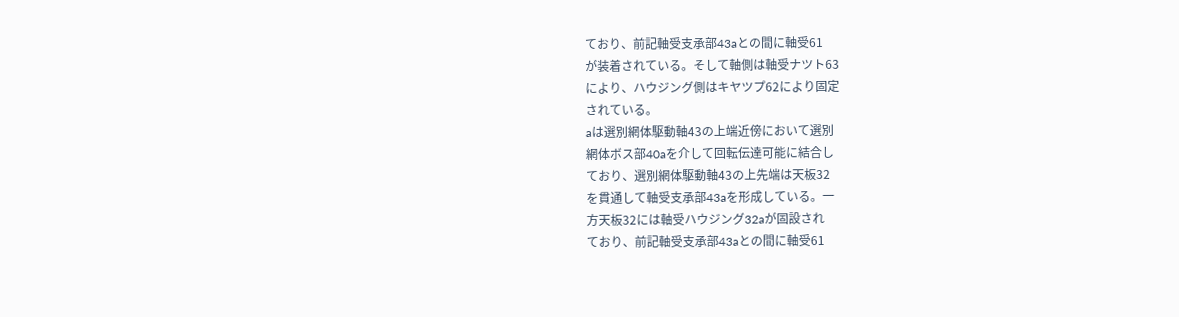ており、前記軸受支承部43aとの間に軸受61
が装着されている。そして軸側は軸受ナツト63
により、ハウジング側はキヤツプ62により固定
されている。
aは選別網体駆動軸43の上端近傍において選別
網体ボス部40aを介して回転伝達可能に結合し
ており、選別網体駆動軸43の上先端は天板32
を貫通して軸受支承部43aを形成している。一
方天板32には軸受ハウジング32aが固設され
ており、前記軸受支承部43aとの間に軸受61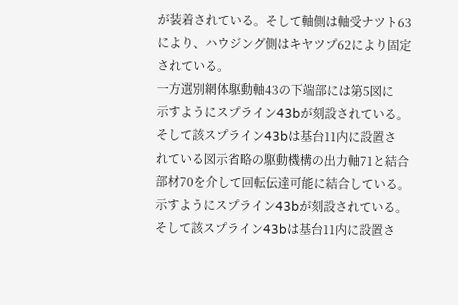が装着されている。そして軸側は軸受ナツト63
により、ハウジング側はキヤツプ62により固定
されている。
一方選別網体駆動軸43の下端部には第5図に
示すようにスプライン43bが刻設されている。
そして該スプライン43bは基台11内に設置さ
れている図示省略の駆動機構の出力軸71と結合
部材70を介して回転伝達可能に結合している。
示すようにスプライン43bが刻設されている。
そして該スプライン43bは基台11内に設置さ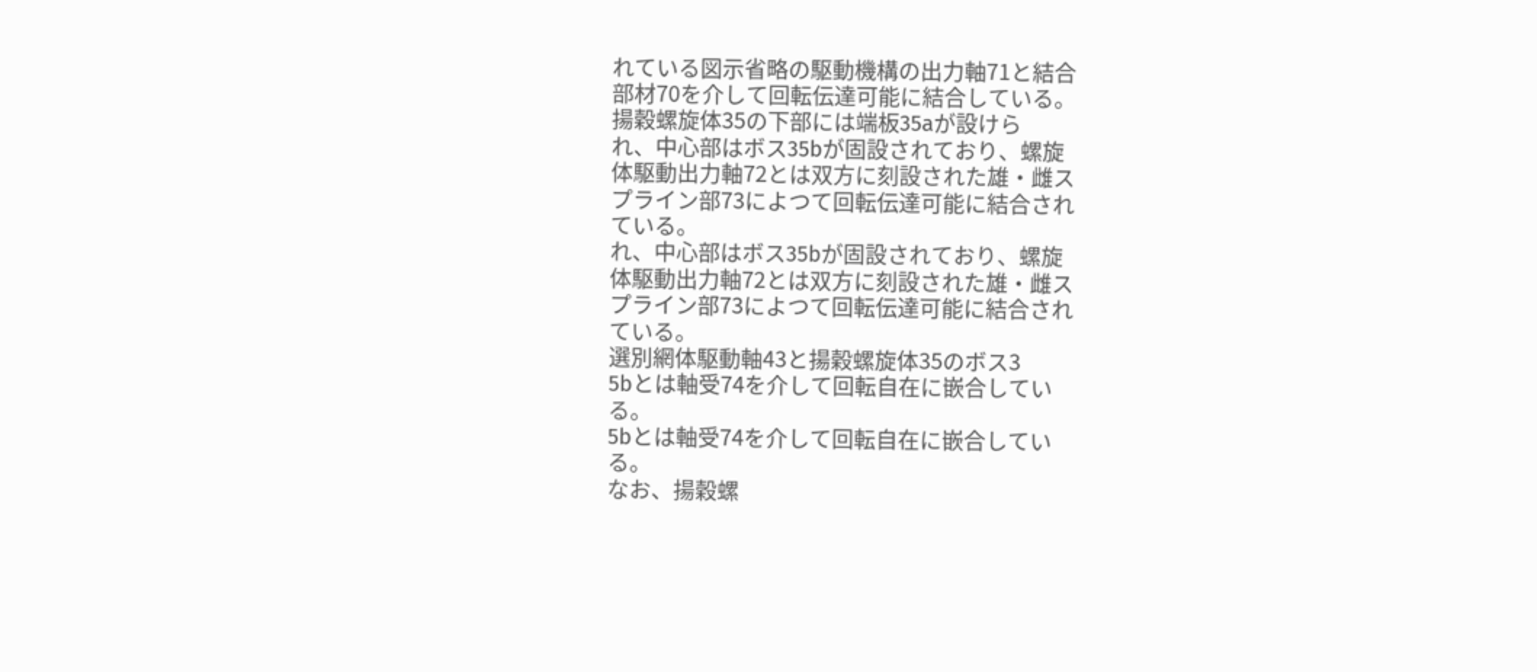れている図示省略の駆動機構の出力軸71と結合
部材70を介して回転伝達可能に結合している。
揚穀螺旋体35の下部には端板35aが設けら
れ、中心部はボス35bが固設されており、螺旋
体駆動出力軸72とは双方に刻設された雄・雌ス
プライン部73によつて回転伝達可能に結合され
ている。
れ、中心部はボス35bが固設されており、螺旋
体駆動出力軸72とは双方に刻設された雄・雌ス
プライン部73によつて回転伝達可能に結合され
ている。
選別網体駆動軸43と揚穀螺旋体35のボス3
5bとは軸受74を介して回転自在に嵌合してい
る。
5bとは軸受74を介して回転自在に嵌合してい
る。
なお、揚穀螺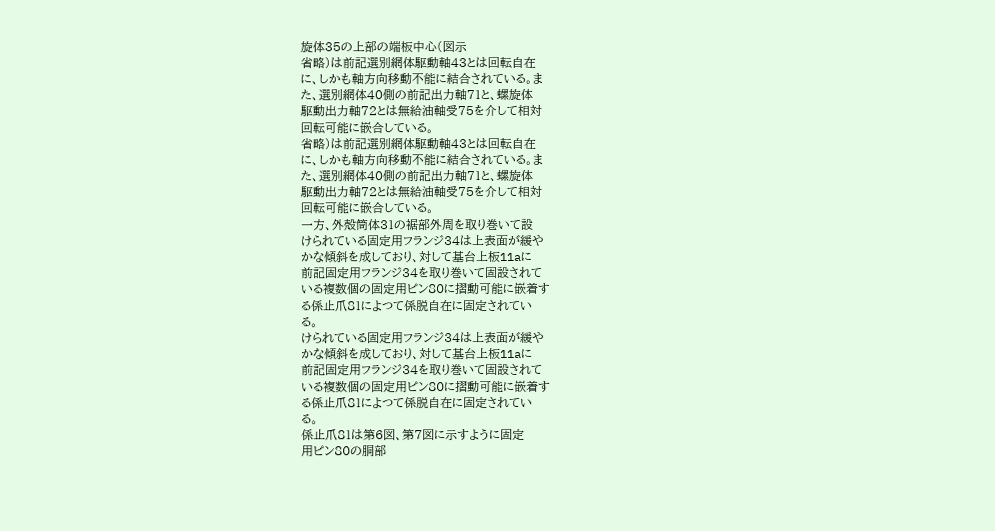旋体35の上部の端板中心(図示
省略)は前記選別網体駆動軸43とは回転自在
に、しかも軸方向移動不能に結合されている。ま
た、選別網体40側の前記出力軸71と、螺旋体
駆動出力軸72とは無給油軸受75を介して相対
回転可能に嵌合している。
省略)は前記選別網体駆動軸43とは回転自在
に、しかも軸方向移動不能に結合されている。ま
た、選別網体40側の前記出力軸71と、螺旋体
駆動出力軸72とは無給油軸受75を介して相対
回転可能に嵌合している。
一方、外殻筒体31の裾部外周を取り巻いて設
けられている固定用フランジ34は上表面が緩や
かな傾斜を成しており、対して基台上板11aに
前記固定用フランジ34を取り巻いて固設されて
いる複数個の固定用ピン80に摺動可能に嵌着す
る係止爪81によつて係脱自在に固定されてい
る。
けられている固定用フランジ34は上表面が緩や
かな傾斜を成しており、対して基台上板11aに
前記固定用フランジ34を取り巻いて固設されて
いる複数個の固定用ピン80に摺動可能に嵌着す
る係止爪81によつて係脱自在に固定されてい
る。
係止爪81は第6図、第7図に示すように固定
用ピン80の胴部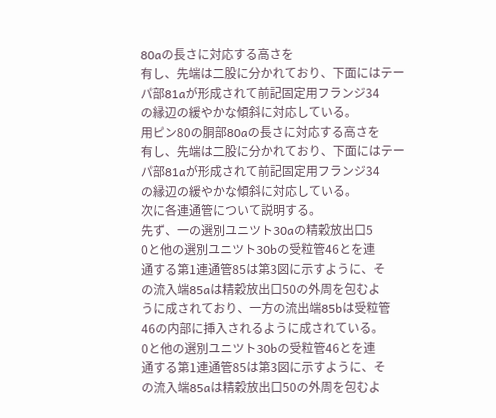80aの長さに対応する高さを
有し、先端は二股に分かれており、下面にはテー
パ部81aが形成されて前記固定用フランジ34
の縁辺の緩やかな傾斜に対応している。
用ピン80の胴部80aの長さに対応する高さを
有し、先端は二股に分かれており、下面にはテー
パ部81aが形成されて前記固定用フランジ34
の縁辺の緩やかな傾斜に対応している。
次に各連通管について説明する。
先ず、一の選別ユニツト30aの精穀放出口5
0と他の選別ユニツト30bの受粒管46とを連
通する第1連通管85は第3図に示すように、そ
の流入端85aは精穀放出口50の外周を包むよ
うに成されており、一方の流出端85bは受粒管
46の内部に挿入されるように成されている。
0と他の選別ユニツト30bの受粒管46とを連
通する第1連通管85は第3図に示すように、そ
の流入端85aは精穀放出口50の外周を包むよ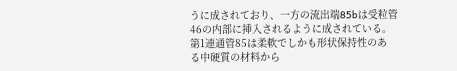うに成されており、一方の流出端85bは受粒管
46の内部に挿入されるように成されている。
第1連通管85は柔軟でしかも形状保持性のあ
る中硬質の材料から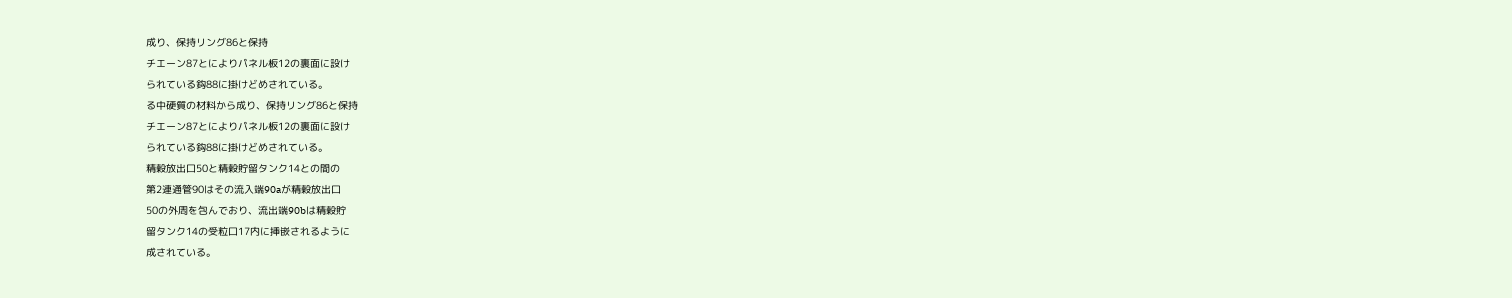成り、保持リング86と保持
チエーン87とによりパネル板12の裏面に設け
られている鈎88に掛けどめされている。
る中硬質の材料から成り、保持リング86と保持
チエーン87とによりパネル板12の裏面に設け
られている鈎88に掛けどめされている。
精穀放出口50と精穀貯留タンク14との間の
第2連通管90はその流入端90aが精穀放出口
50の外周を包んでおり、流出端90bは精穀貯
留タンク14の受粒口17内に挿嵌されるように
成されている。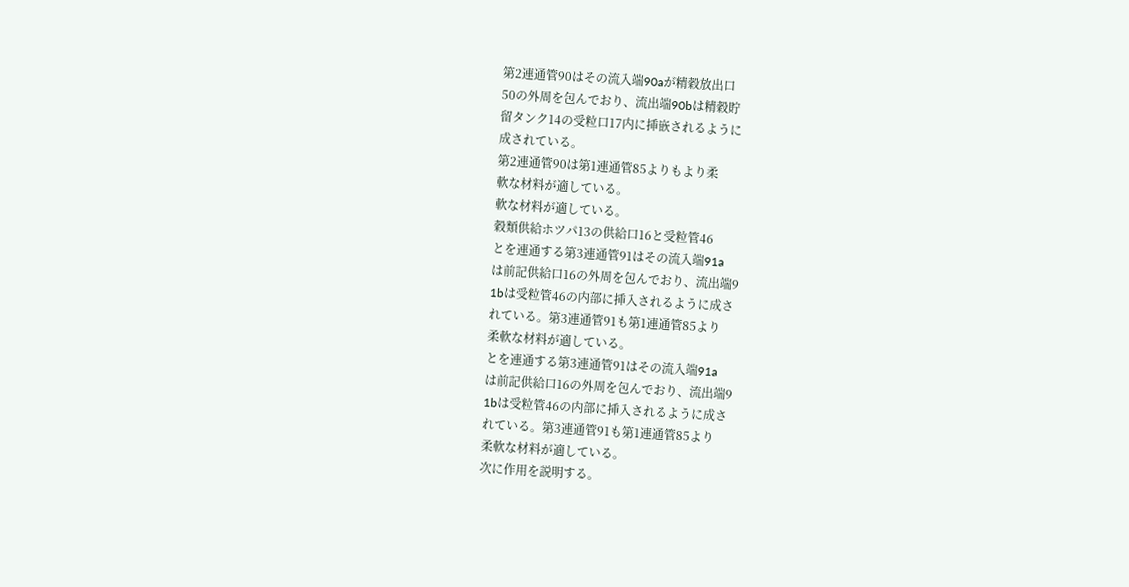第2連通管90はその流入端90aが精穀放出口
50の外周を包んでおり、流出端90bは精穀貯
留タンク14の受粒口17内に挿嵌されるように
成されている。
第2連通管90は第1連通管85よりもより柔
軟な材料が適している。
軟な材料が適している。
穀類供給ホツパ13の供給口16と受粒管46
とを連通する第3連通管91はその流入端91a
は前記供給口16の外周を包んでおり、流出端9
1bは受粒管46の内部に挿入されるように成さ
れている。第3連通管91も第1連通管85より
柔軟な材料が適している。
とを連通する第3連通管91はその流入端91a
は前記供給口16の外周を包んでおり、流出端9
1bは受粒管46の内部に挿入されるように成さ
れている。第3連通管91も第1連通管85より
柔軟な材料が適している。
次に作用を説明する。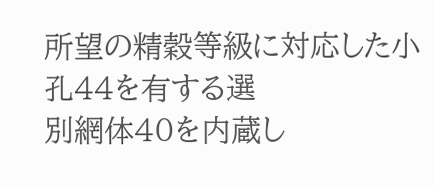所望の精穀等級に対応した小孔44を有する選
別網体40を内蔵し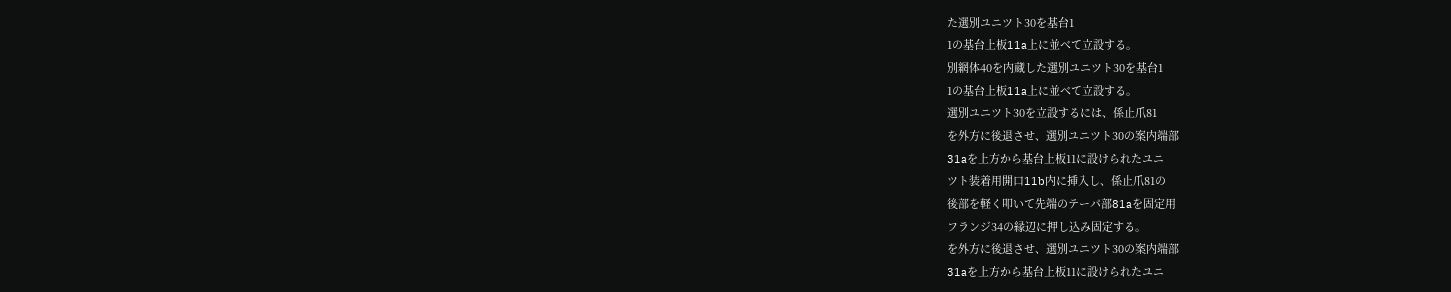た選別ユニツト30を基台1
1の基台上板11a上に並べて立設する。
別網体40を内蔵した選別ユニツト30を基台1
1の基台上板11a上に並べて立設する。
選別ユニツト30を立設するには、係止爪81
を外方に後退させ、選別ユニツト30の案内端部
31aを上方から基台上板11に設けられたユニ
ツト装着用開口11b内に挿入し、係止爪81の
後部を軽く叩いて先端のテーパ部81aを固定用
フランジ34の縁辺に押し込み固定する。
を外方に後退させ、選別ユニツト30の案内端部
31aを上方から基台上板11に設けられたユニ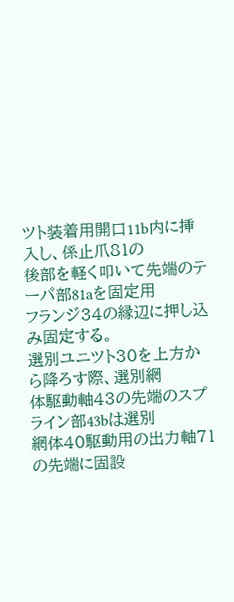ツト装着用開口11b内に挿入し、係止爪81の
後部を軽く叩いて先端のテーパ部81aを固定用
フランジ34の縁辺に押し込み固定する。
選別ユニツト30を上方から降ろす際、選別網
体駆動軸43の先端のスプライン部43bは選別
網体40駆動用の出力軸71の先端に固設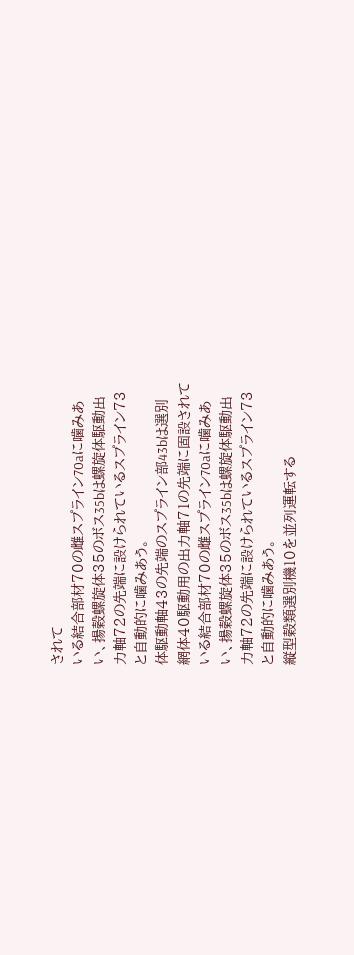されて
いる結合部材70の雌スプライン70aに噛みあ
い、揚穀螺旋体35のボス35bは螺旋体駆動出
力軸72の先端に設けられているスプライン73
と自動的に噛みあう。
体駆動軸43の先端のスプライン部43bは選別
網体40駆動用の出力軸71の先端に固設されて
いる結合部材70の雌スプライン70aに噛みあ
い、揚穀螺旋体35のボス35bは螺旋体駆動出
力軸72の先端に設けられているスプライン73
と自動的に噛みあう。
縦型穀類選別機10を並列運転する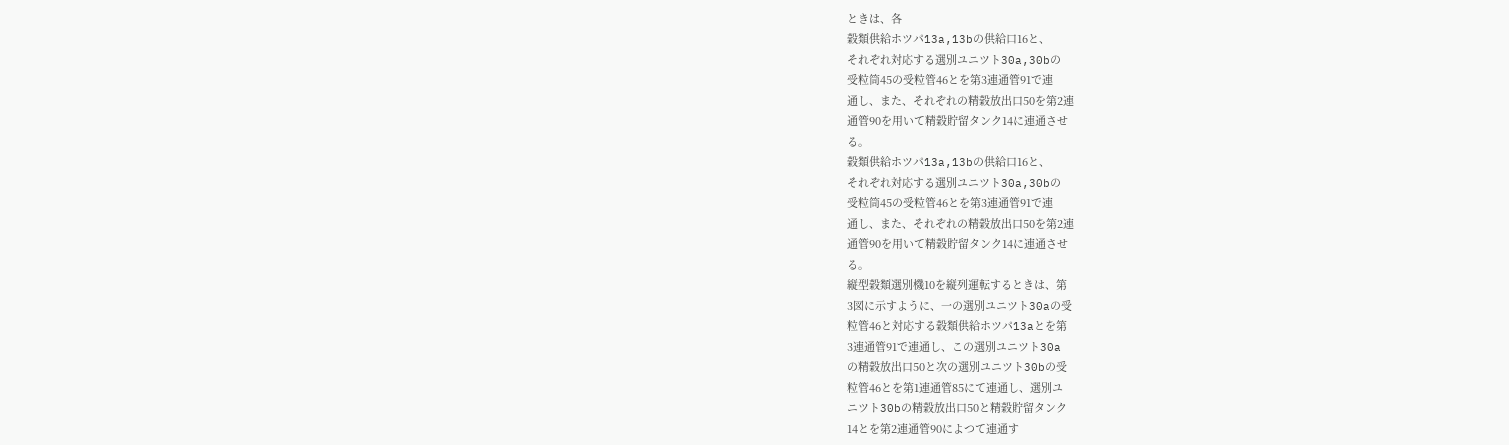ときは、各
穀類供給ホツパ13a,13bの供給口16と、
それぞれ対応する選別ユニツト30a,30bの
受粒筒45の受粒管46とを第3連通管91で連
通し、また、それぞれの精穀放出口50を第2連
通管90を用いて精穀貯留タンク14に連通させ
る。
穀類供給ホツパ13a,13bの供給口16と、
それぞれ対応する選別ユニツト30a,30bの
受粒筒45の受粒管46とを第3連通管91で連
通し、また、それぞれの精穀放出口50を第2連
通管90を用いて精穀貯留タンク14に連通させ
る。
縦型穀類選別機10を縦列運転するときは、第
3図に示すように、一の選別ユニツト30aの受
粒管46と対応する穀類供給ホツパ13aとを第
3連通管91で連通し、この選別ユニツト30a
の精穀放出口50と次の選別ユニツト30bの受
粒管46とを第1連通管85にて連通し、選別ユ
ニツト30bの精穀放出口50と精穀貯留タンク
14とを第2連通管90によつて連通す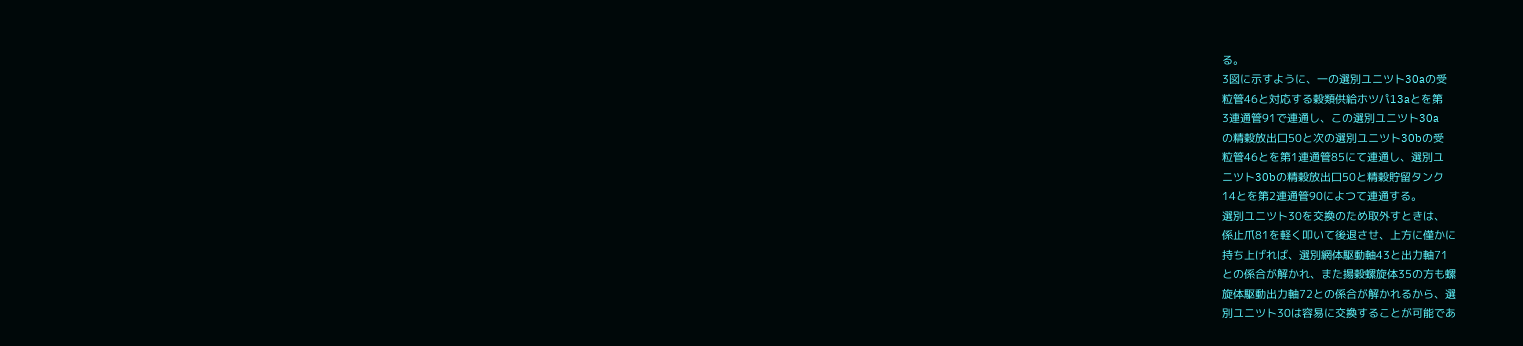る。
3図に示すように、一の選別ユニツト30aの受
粒管46と対応する穀類供給ホツパ13aとを第
3連通管91で連通し、この選別ユニツト30a
の精穀放出口50と次の選別ユニツト30bの受
粒管46とを第1連通管85にて連通し、選別ユ
ニツト30bの精穀放出口50と精穀貯留タンク
14とを第2連通管90によつて連通する。
選別ユニツト30を交換のため取外すときは、
係止爪81を軽く叩いて後退させ、上方に僅かに
持ち上げれば、選別網体駆動軸43と出力軸71
との係合が解かれ、また揚穀螺旋体35の方も螺
旋体駆動出力軸72との係合が解かれるから、選
別ユニツト30は容易に交換することが可能であ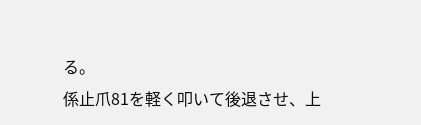る。
係止爪81を軽く叩いて後退させ、上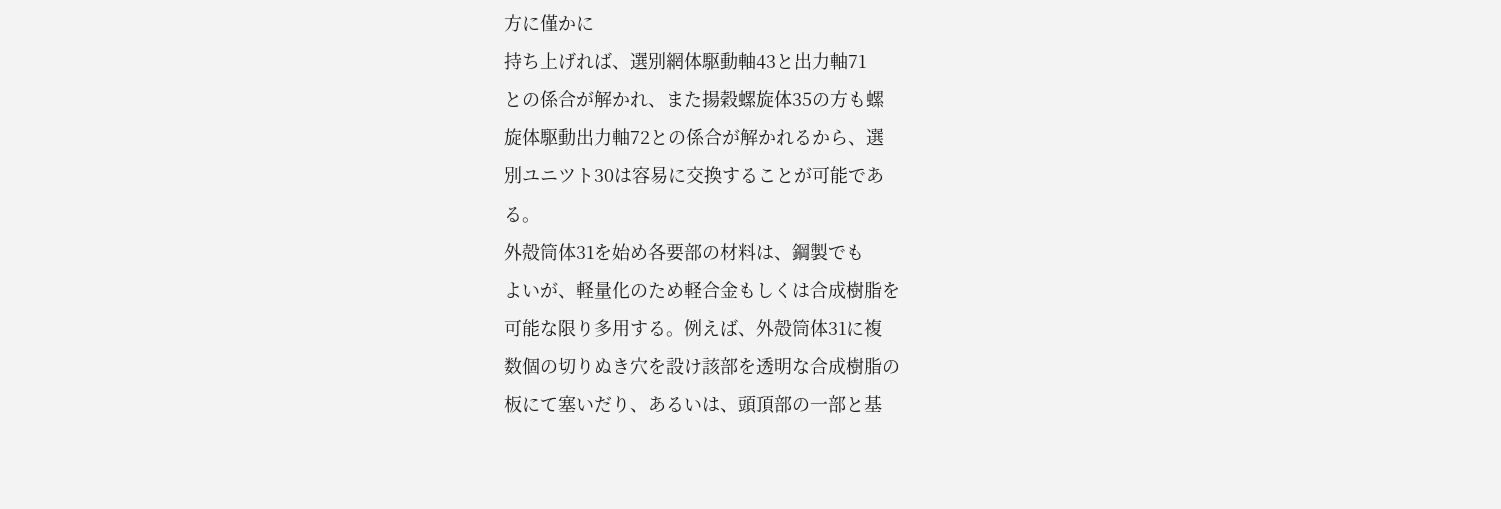方に僅かに
持ち上げれば、選別網体駆動軸43と出力軸71
との係合が解かれ、また揚穀螺旋体35の方も螺
旋体駆動出力軸72との係合が解かれるから、選
別ユニツト30は容易に交換することが可能であ
る。
外殻筒体31を始め各要部の材料は、鋼製でも
よいが、軽量化のため軽合金もしくは合成樹脂を
可能な限り多用する。例えば、外殻筒体31に複
数個の切りぬき穴を設け該部を透明な合成樹脂の
板にて塞いだり、あるいは、頭頂部の一部と基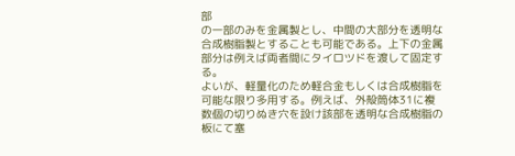部
の一部のみを金属製とし、中間の大部分を透明な
合成樹脂製とすることも可能である。上下の金属
部分は例えば両者間にタイロツドを渡して固定す
る。
よいが、軽量化のため軽合金もしくは合成樹脂を
可能な限り多用する。例えば、外殻筒体31に複
数個の切りぬき穴を設け該部を透明な合成樹脂の
板にて塞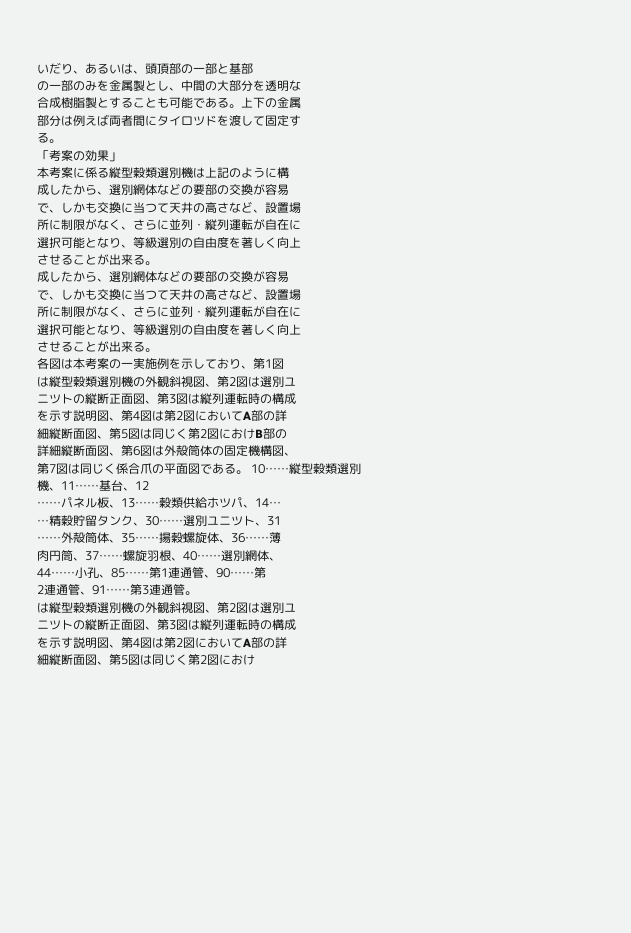いだり、あるいは、頭頂部の一部と基部
の一部のみを金属製とし、中間の大部分を透明な
合成樹脂製とすることも可能である。上下の金属
部分は例えば両者間にタイロツドを渡して固定す
る。
「考案の効果」
本考案に係る縦型穀類選別機は上記のように構
成したから、選別網体などの要部の交換が容易
で、しかも交換に当つて天井の高さなど、設置場
所に制限がなく、さらに並列・縦列運転が自在に
選択可能となり、等級選別の自由度を著しく向上
させることが出来る。
成したから、選別網体などの要部の交換が容易
で、しかも交換に当つて天井の高さなど、設置場
所に制限がなく、さらに並列・縦列運転が自在に
選択可能となり、等級選別の自由度を著しく向上
させることが出来る。
各図は本考案の一実施例を示しており、第1図
は縦型穀類選別機の外観斜視図、第2図は選別ユ
ニツトの縦断正面図、第3図は縦列運転時の構成
を示す説明図、第4図は第2図においてA部の詳
細縦断面図、第5図は同じく第2図におけB部の
詳細縦断面図、第6図は外殻筒体の固定機構図、
第7図は同じく係合爪の平面図である。 10……縦型穀類選別機、11……基台、12
……パネル板、13……穀類供給ホツパ、14…
…精穀貯留タンク、30……選別ユニツト、31
……外殻筒体、35……揚穀螺旋体、36……薄
肉円筒、37……螺旋羽根、40……選別網体、
44……小孔、85……第1連通管、90……第
2連通管、91……第3連通管。
は縦型穀類選別機の外観斜視図、第2図は選別ユ
ニツトの縦断正面図、第3図は縦列運転時の構成
を示す説明図、第4図は第2図においてA部の詳
細縦断面図、第5図は同じく第2図におけ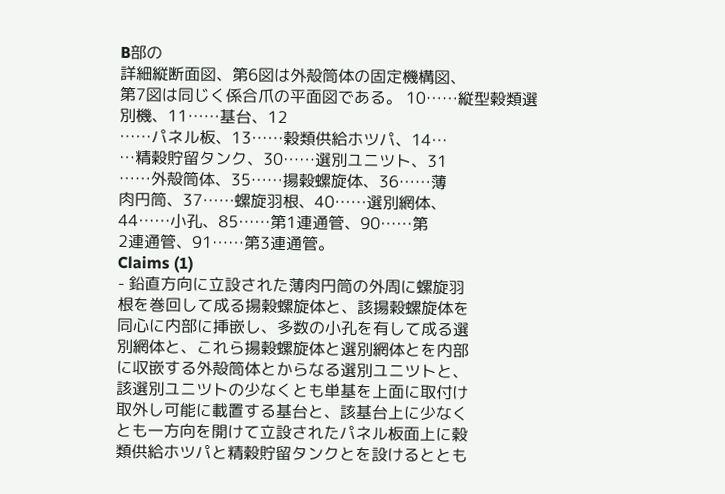B部の
詳細縦断面図、第6図は外殻筒体の固定機構図、
第7図は同じく係合爪の平面図である。 10……縦型穀類選別機、11……基台、12
……パネル板、13……穀類供給ホツパ、14…
…精穀貯留タンク、30……選別ユニツト、31
……外殻筒体、35……揚穀螺旋体、36……薄
肉円筒、37……螺旋羽根、40……選別網体、
44……小孔、85……第1連通管、90……第
2連通管、91……第3連通管。
Claims (1)
- 鉛直方向に立設された薄肉円筒の外周に螺旋羽
根を巻回して成る揚穀螺旋体と、該揚穀螺旋体を
同心に内部に挿嵌し、多数の小孔を有して成る選
別網体と、これら揚穀螺旋体と選別網体とを内部
に収嵌する外殻筒体とからなる選別ユニツトと、
該選別ユニツトの少なくとも単基を上面に取付け
取外し可能に載置する基台と、該基台上に少なく
とも一方向を開けて立設されたパネル板面上に穀
類供給ホツパと精穀貯留タンクとを設けるととも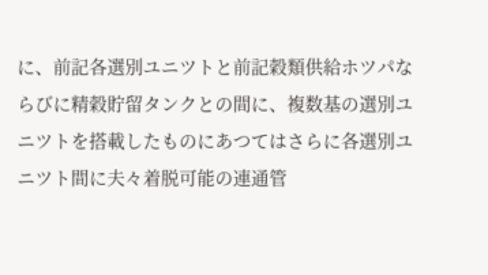に、前記各選別ユニツトと前記穀類供給ホツパな
らびに精穀貯留タンクとの間に、複数基の選別ユ
ニツトを搭載したものにあつてはさらに各選別ユ
ニツト間に夫々着脱可能の連通管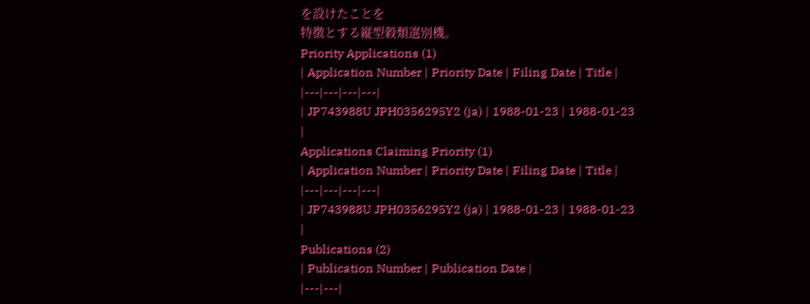を設けたことを
特徴とする縦型穀類選別機。
Priority Applications (1)
| Application Number | Priority Date | Filing Date | Title |
|---|---|---|---|
| JP743988U JPH0356295Y2 (ja) | 1988-01-23 | 1988-01-23 |
Applications Claiming Priority (1)
| Application Number | Priority Date | Filing Date | Title |
|---|---|---|---|
| JP743988U JPH0356295Y2 (ja) | 1988-01-23 | 1988-01-23 |
Publications (2)
| Publication Number | Publication Date |
|---|---|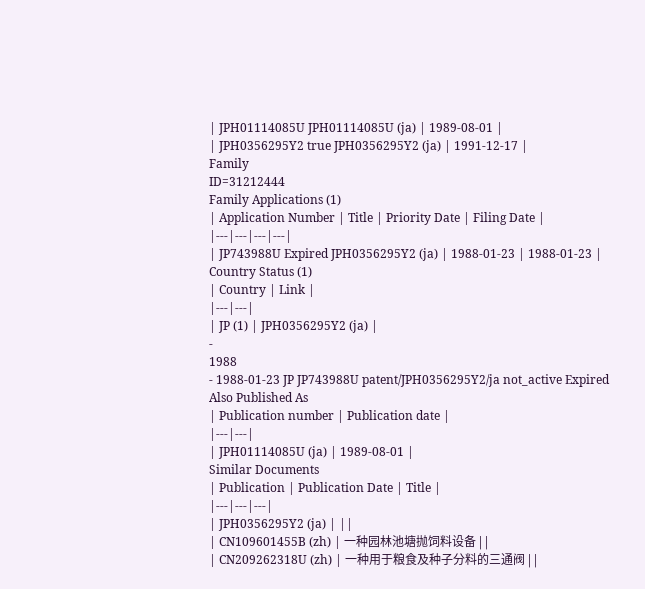| JPH01114085U JPH01114085U (ja) | 1989-08-01 |
| JPH0356295Y2 true JPH0356295Y2 (ja) | 1991-12-17 |
Family
ID=31212444
Family Applications (1)
| Application Number | Title | Priority Date | Filing Date |
|---|---|---|---|
| JP743988U Expired JPH0356295Y2 (ja) | 1988-01-23 | 1988-01-23 |
Country Status (1)
| Country | Link |
|---|---|
| JP (1) | JPH0356295Y2 (ja) |
-
1988
- 1988-01-23 JP JP743988U patent/JPH0356295Y2/ja not_active Expired
Also Published As
| Publication number | Publication date |
|---|---|
| JPH01114085U (ja) | 1989-08-01 |
Similar Documents
| Publication | Publication Date | Title |
|---|---|---|
| JPH0356295Y2 (ja) | ||
| CN109601455B (zh) | 一种园林池塘抛饲料设备 | |
| CN209262318U (zh) | 一种用于粮食及种子分料的三通阀 | |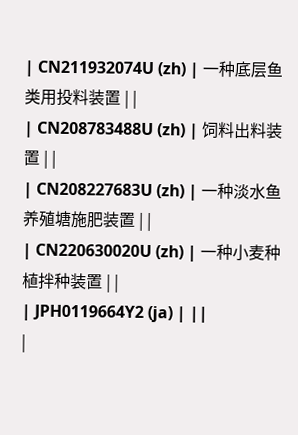| CN211932074U (zh) | 一种底层鱼类用投料装置 | |
| CN208783488U (zh) | 饲料出料装置 | |
| CN208227683U (zh) | 一种淡水鱼养殖塘施肥装置 | |
| CN220630020U (zh) | 一种小麦种植拌种装置 | |
| JPH0119664Y2 (ja) | ||
|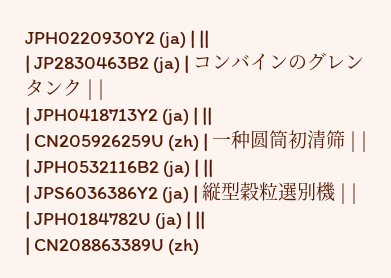JPH0220930Y2 (ja) | ||
| JP2830463B2 (ja) | コンバインのグレンタンク | |
| JPH0418713Y2 (ja) | ||
| CN205926259U (zh) | 一种圆筒初清筛 | |
| JPH0532116B2 (ja) | ||
| JPS6036386Y2 (ja) | 縦型穀粒選別機 | |
| JPH0184782U (ja) | ||
| CN208863389U (zh)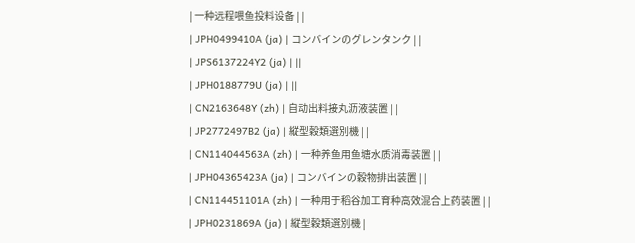| 一种远程喂鱼投料设备 | |
| JPH0499410A (ja) | コンバインのグレンタンク | |
| JPS6137224Y2 (ja) | ||
| JPH0188779U (ja) | ||
| CN2163648Y (zh) | 自动出料接丸沥液装置 | |
| JP2772497B2 (ja) | 縦型穀類選別機 | |
| CN114044563A (zh) | 一种养鱼用鱼塘水质消毒装置 | |
| JPH04365423A (ja) | コンバインの穀物排出装置 | |
| CN114451101A (zh) | 一种用于稻谷加工育种高效混合上药装置 | |
| JPH0231869A (ja) | 縦型穀類選別機 |